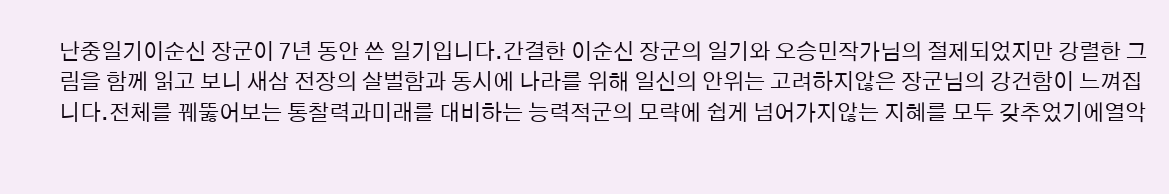난중일기이순신 장군이 7년 동안 쓴 일기입니다.간결한 이순신 장군의 일기와 오승민작가님의 절제되었지만 강렬한 그림을 함께 읽고 보니 새삼 전장의 살벌함과 동시에 나라를 위해 일신의 안위는 고려하지않은 장군님의 강건함이 느껴집니다.전체를 꿰뚫어보는 통찰력과미래를 대비하는 능력적군의 모략에 쉽게 넘어가지않는 지혜를 모두 갖추었기에열악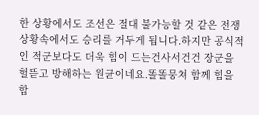한 상황에서도 조선은 절대 불가능할 것 같은 전쟁 상황속에서도 승리를 거두게 됩니다.하지만 공식적인 적군보다도 더욱 힘이 드는건사서건건 장군을 헐뜯고 방해하는 원균이네요.똘똘뭉쳐 함께 힘을 합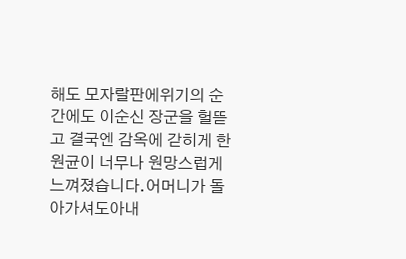해도 모자랄판에위기의 순간에도 이순신 장군을 헐뜯고 결국엔 감옥에 갇히게 한 원균이 너무나 원망스럽게 느껴졌습니다.어머니가 돌아가셔도아내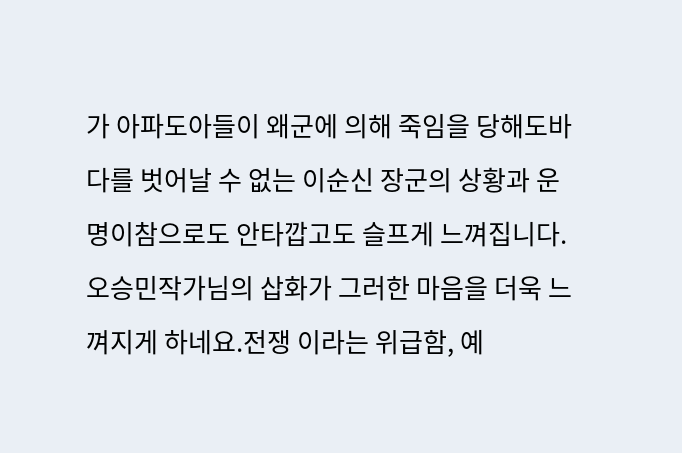가 아파도아들이 왜군에 의해 죽임을 당해도바다를 벗어날 수 없는 이순신 장군의 상황과 운명이참으로도 안타깝고도 슬프게 느껴집니다.오승민작가님의 삽화가 그러한 마음을 더욱 느껴지게 하네요.전쟁 이라는 위급함, 예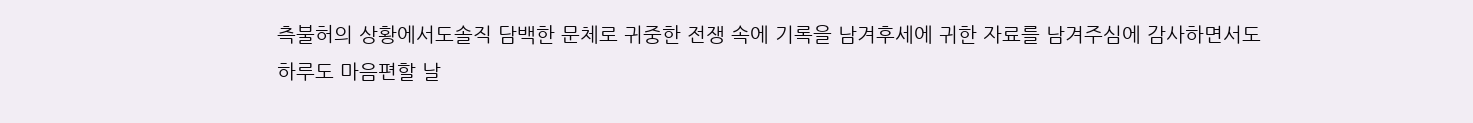측불허의 상황에서도솔직 담백한 문체로 귀중한 전쟁 속에 기록을 남겨후세에 귀한 자료를 남겨주심에 감사하면서도하루도 마음편할 날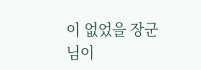이 없었을 장군님이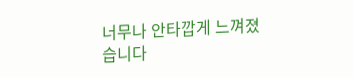너무나 안타깝게 느껴졌습니다